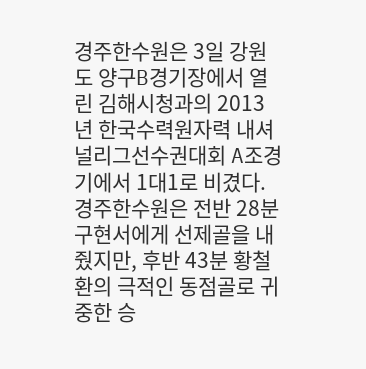경주한수원은 3일 강원도 양구B경기장에서 열린 김해시청과의 2013년 한국수력원자력 내셔널리그선수권대회 A조경기에서 1대1로 비겼다. 경주한수원은 전반 28분 구현서에게 선제골을 내줬지만, 후반 43분 황철환의 극적인 동점골로 귀중한 승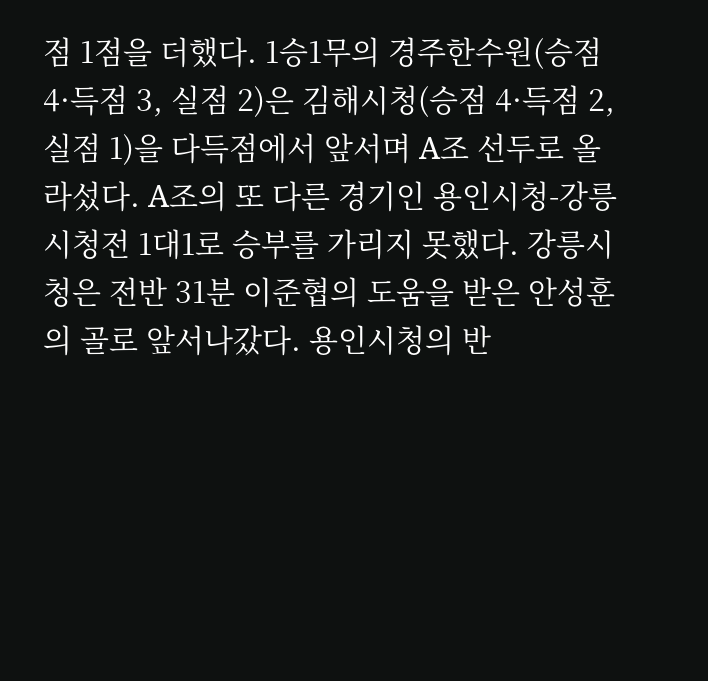점 1점을 더했다. 1승1무의 경주한수원(승점 4·득점 3, 실점 2)은 김해시청(승점 4·득점 2, 실점 1)을 다득점에서 앞서며 A조 선두로 올라섰다. A조의 또 다른 경기인 용인시청-강릉시청전 1대1로 승부를 가리지 못했다. 강릉시청은 전반 31분 이준협의 도움을 받은 안성훈의 골로 앞서나갔다. 용인시청의 반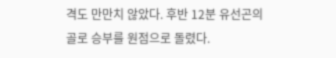격도 만만치 않았다. 후반 12분 유선곤의 골로 승부를 원점으로 돌렸다.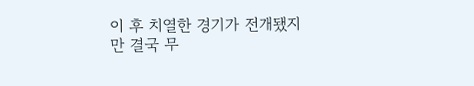이 후 치열한 경기가 전개됐지만 결국 무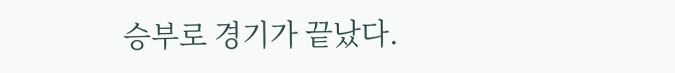승부로 경기가 끝났다.